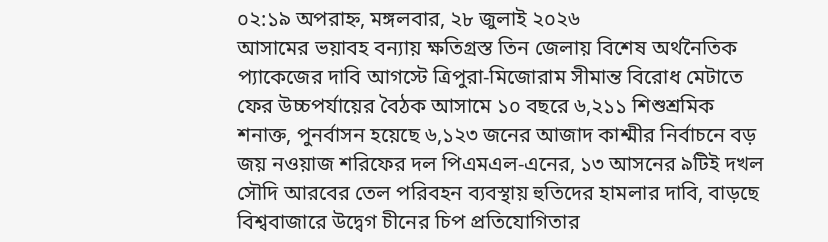০২:১৯ অপরাহ্ন, মঙ্গলবার, ২৮ জুলাই ২০২৬
আসামের ভয়াবহ বন্যায় ক্ষতিগ্রস্ত তিন জেলায় বিশেষ অর্থনৈতিক প্যাকেজের দাবি আগস্টে ত্রিপুরা-মিজোরাম সীমান্ত বিরোধ মেটাতে ফের উচ্চপর্যায়ের বৈঠক আসামে ১০ বছরে ৬,২১১ শিশুশ্রমিক শনাক্ত, পুনর্বাসন হয়েছে ৬,১২৩ জনের আজাদ কাশ্মীর নির্বাচনে বড় জয় নওয়াজ শরিফের দল পিএমএল-এনের, ১৩ আসনের ৯টিই দখল সৌদি আরবের তেল পরিবহন ব্যবস্থায় হুতিদের হামলার দাবি, বাড়ছে বিশ্ববাজারে উদ্বেগ চীনের চিপ প্রতিযোগিতার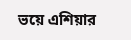ভয়ে এশিয়ার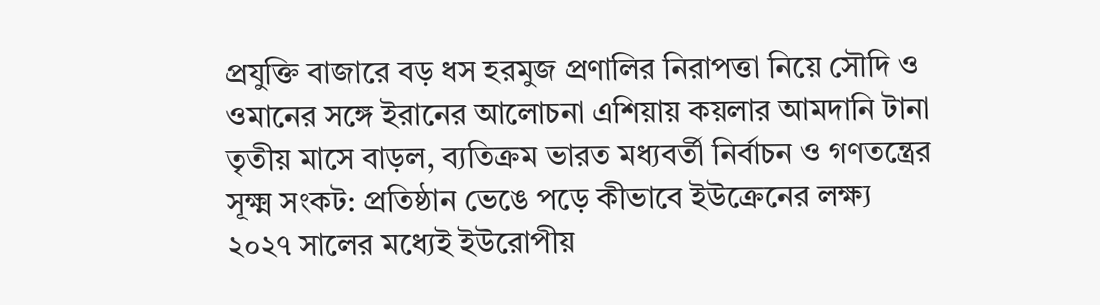প্রযুক্তি বাজারে বড় ধস হরমুজ প্রণালির নিরাপত্তা নিয়ে সৌদি ও ওমানের সঙ্গে ইরানের আলোচনা এশিয়ায় কয়লার আমদানি টানা তৃতীয় মাসে বাড়ল, ব্যতিক্রম ভারত মধ্যবর্তী নির্বাচন ও গণতন্ত্রের সূক্ষ্ম সংকট: প্রতিষ্ঠান ভেঙে পড়ে কীভাবে ইউক্রেনের লক্ষ্য ২০২৭ সালের মধ্যেই ইউরোপীয়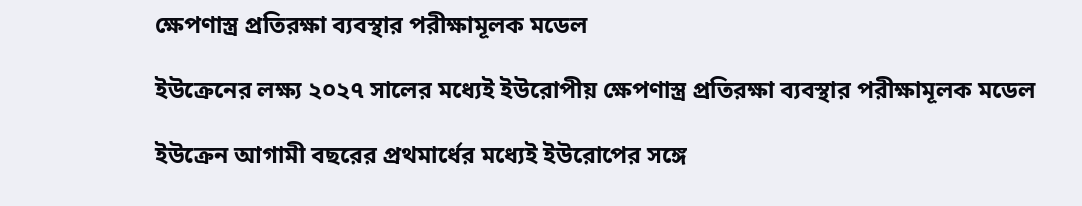ক্ষেপণাস্ত্র প্রতিরক্ষা ব্যবস্থার পরীক্ষামূলক মডেল

ইউক্রেনের লক্ষ্য ২০২৭ সালের মধ্যেই ইউরোপীয় ক্ষেপণাস্ত্র প্রতিরক্ষা ব্যবস্থার পরীক্ষামূলক মডেল

ইউক্রেন আগামী বছরের প্রথমার্ধের মধ্যেই ইউরোপের সঙ্গে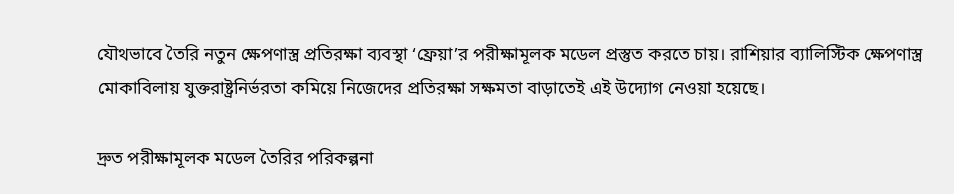যৌথভাবে তৈরি নতুন ক্ষেপণাস্ত্র প্রতিরক্ষা ব্যবস্থা ‘ফ্রেয়া’র পরীক্ষামূলক মডেল প্রস্তুত করতে চায়। রাশিয়ার ব্যালিস্টিক ক্ষেপণাস্ত্র মোকাবিলায় যুক্তরাষ্ট্রনির্ভরতা কমিয়ে নিজেদের প্রতিরক্ষা সক্ষমতা বাড়াতেই এই উদ্যোগ নেওয়া হয়েছে।

দ্রুত পরীক্ষামূলক মডেল তৈরির পরিকল্পনা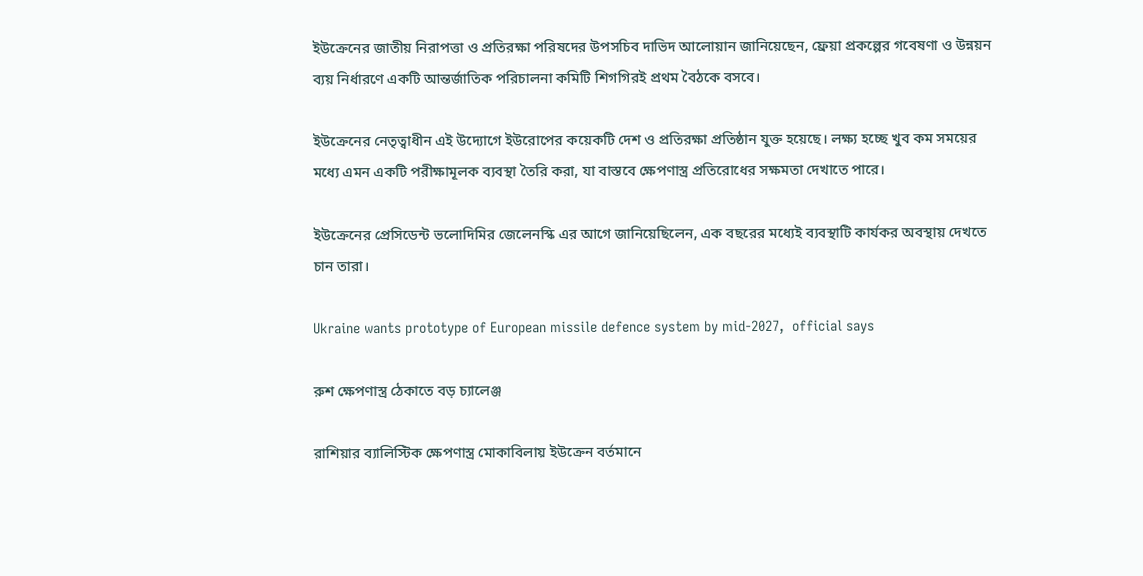ইউক্রেনের জাতীয় নিরাপত্তা ও প্রতিরক্ষা পরিষদের উপসচিব দাভিদ আলোয়ান জানিয়েছেন, ফ্রেয়া প্রকল্পের গবেষণা ও উন্নয়ন ব্যয় নির্ধারণে একটি আন্তর্জাতিক পরিচালনা কমিটি শিগগিরই প্রথম বৈঠকে বসবে।

ইউক্রেনের নেতৃত্বাধীন এই উদ্যোগে ইউরোপের কয়েকটি দেশ ও প্রতিরক্ষা প্রতিষ্ঠান যুক্ত হয়েছে। লক্ষ্য হচ্ছে খুব কম সময়ের মধ্যে এমন একটি পরীক্ষামূলক ব্যবস্থা তৈরি করা, যা বাস্তবে ক্ষেপণাস্ত্র প্রতিরোধের সক্ষমতা দেখাতে পারে।

ইউক্রেনের প্রেসিডেন্ট ভলোদিমির জেলেনস্কি এর আগে জানিয়েছিলেন, এক বছরের মধ্যেই ব্যবস্থাটি কার্যকর অবস্থায় দেখতে চান তারা।

Ukraine wants prototype of European missile defence system by mid-2027,  official says

রুশ ক্ষেপণাস্ত্র ঠেকাতে বড় চ্যালেঞ্জ

রাশিয়ার ব্যালিস্টিক ক্ষেপণাস্ত্র মোকাবিলায় ইউক্রেন বর্তমানে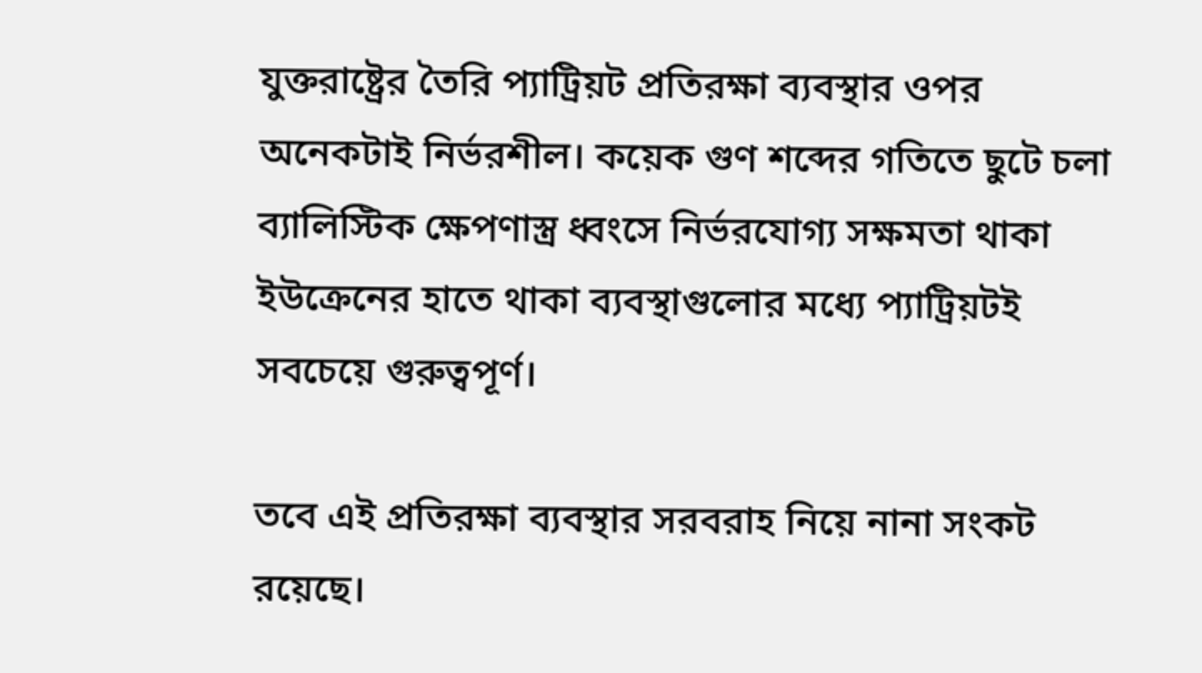যুক্তরাষ্ট্রের তৈরি প্যাট্রিয়ট প্রতিরক্ষা ব্যবস্থার ওপর অনেকটাই নির্ভরশীল। কয়েক গুণ শব্দের গতিতে ছুটে চলা ব্যালিস্টিক ক্ষেপণাস্ত্র ধ্বংসে নির্ভরযোগ্য সক্ষমতা থাকা ইউক্রেনের হাতে থাকা ব্যবস্থাগুলোর মধ্যে প্যাট্রিয়টই সবচেয়ে গুরুত্বপূর্ণ।

তবে এই প্রতিরক্ষা ব্যবস্থার সরবরাহ নিয়ে নানা সংকট রয়েছে।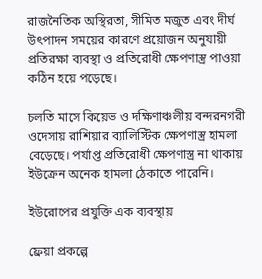রাজনৈতিক অস্থিরতা, সীমিত মজুত এবং দীর্ঘ উৎপাদন সময়ের কারণে প্রয়োজন অনুযায়ী প্রতিরক্ষা ব্যবস্থা ও প্রতিরোধী ক্ষেপণাস্ত্র পাওয়া কঠিন হয়ে পড়েছে।

চলতি মাসে কিয়েভ ও দক্ষিণাঞ্চলীয় বন্দরনগরী ওদেসায় রাশিয়ার ব্যালিস্টিক ক্ষেপণাস্ত্র হামলা বেড়েছে। পর্যাপ্ত প্রতিরোধী ক্ষেপণাস্ত্র না থাকায় ইউক্রেন অনেক হামলা ঠেকাতে পারেনি।

ইউরোপের প্রযুক্তি এক ব্যবস্থায়

ফ্রেয়া প্রকল্পে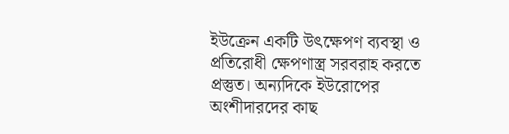ইউক্রেন একটি উৎক্ষেপণ ব্যবস্থা ও প্রতিরোধী ক্ষেপণাস্ত্র সরবরাহ করতে প্রস্তুত। অন্যদিকে ইউরোপের অংশীদারদের কাছ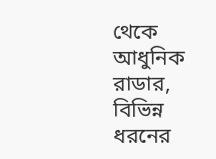থেকে আধুনিক রাডার, বিভিন্ন ধরনের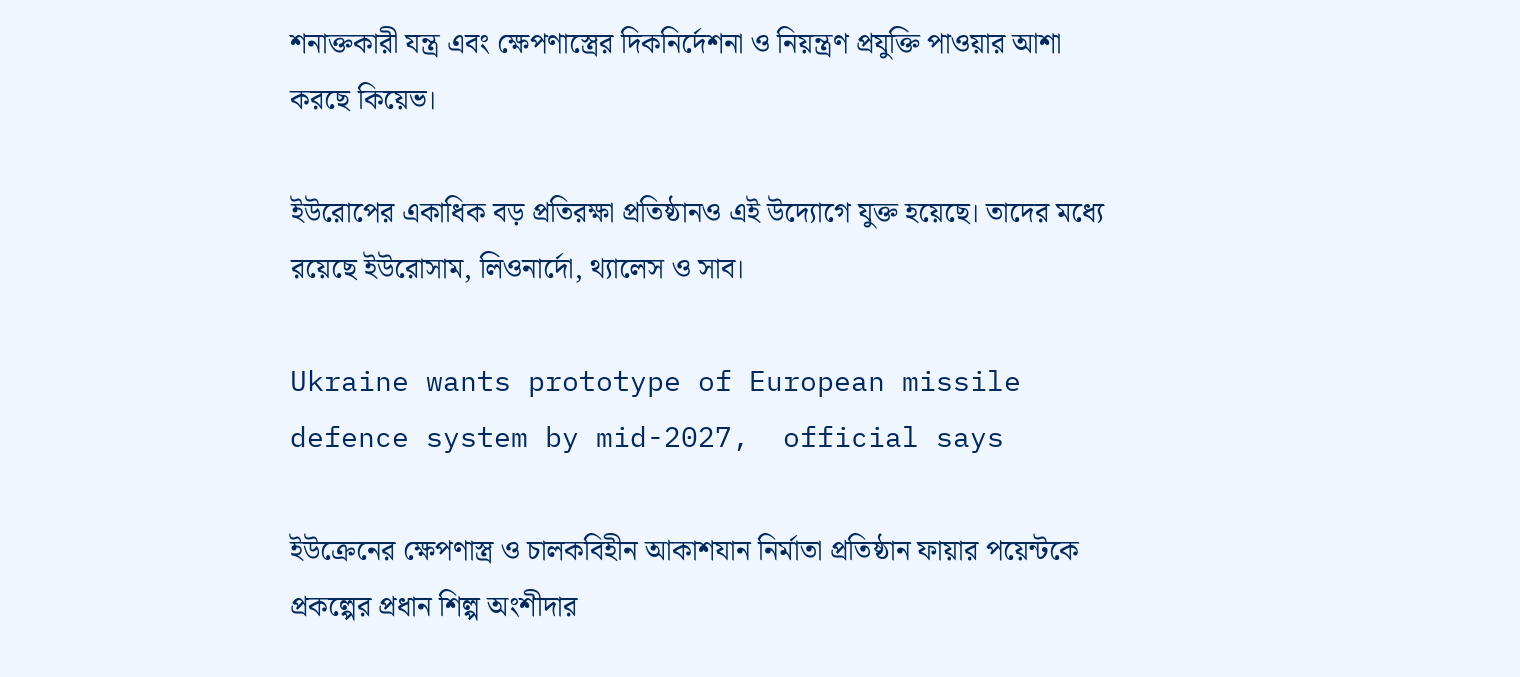শনাক্তকারী যন্ত্র এবং ক্ষেপণাস্ত্রের দিকনির্দেশনা ও নিয়ন্ত্রণ প্রযুক্তি পাওয়ার আশা করছে কিয়েভ।

ইউরোপের একাধিক বড় প্রতিরক্ষা প্রতিষ্ঠানও এই উদ্যোগে যুক্ত হয়েছে। তাদের মধ্যে রয়েছে ইউরোসাম, লিওনার্দো, থ্যালেস ও সাব।

Ukraine wants prototype of European missile defence system by mid-2027,  official says

ইউক্রেনের ক্ষেপণাস্ত্র ও চালকবিহীন আকাশযান নির্মাতা প্রতিষ্ঠান ফায়ার পয়েন্টকে প্রকল্পের প্রধান শিল্প অংশীদার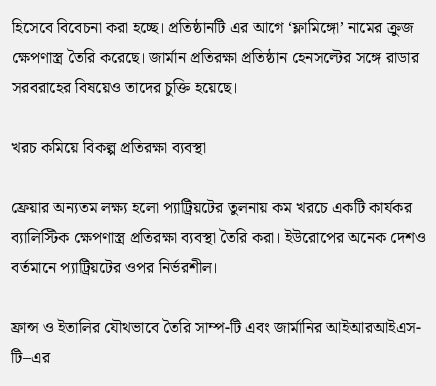হিসেবে বিবেচনা করা হচ্ছে। প্রতিষ্ঠানটি এর আগে ‘ফ্লামিঙ্গো’ নামের ক্রুজ ক্ষেপণাস্ত্র তৈরি করেছে। জার্মান প্রতিরক্ষা প্রতিষ্ঠান হেনসল্টের সঙ্গে রাডার সরবরাহের বিষয়েও তাদের চুক্তি হয়েছে।

খরচ কমিয়ে বিকল্প প্রতিরক্ষা ব্যবস্থা

ফ্রেয়ার অন্যতম লক্ষ্য হলো প্যাট্রিয়টের তুলনায় কম খরচে একটি কার্যকর ব্যালিস্টিক ক্ষেপণাস্ত্র প্রতিরক্ষা ব্যবস্থা তৈরি করা। ইউরোপের অনেক দেশও বর্তমানে প্যাট্রিয়টের ওপর নির্ভরশীল।

ফ্রান্স ও ইতালির যৌথভাবে তৈরি সাম্প-টি এবং জার্মানির আইআরআইএস-টি–এর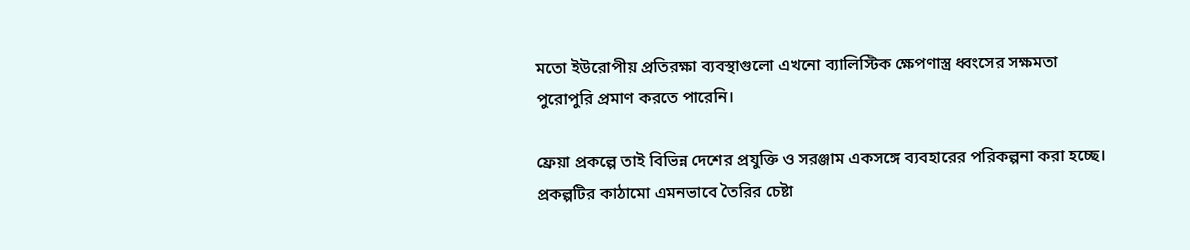মতো ইউরোপীয় প্রতিরক্ষা ব্যবস্থাগুলো এখনো ব্যালিস্টিক ক্ষেপণাস্ত্র ধ্বংসের সক্ষমতা পুরোপুরি প্রমাণ করতে পারেনি।

ফ্রেয়া প্রকল্পে তাই বিভিন্ন দেশের প্রযুক্তি ও সরঞ্জাম একসঙ্গে ব্যবহারের পরিকল্পনা করা হচ্ছে। প্রকল্পটির কাঠামো এমনভাবে তৈরির চেষ্টা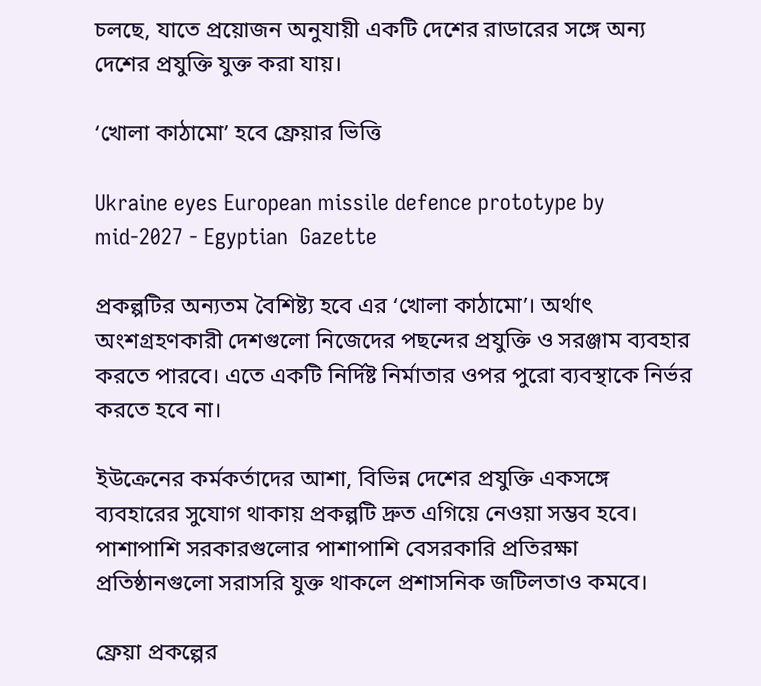চলছে, যাতে প্রয়োজন অনুযায়ী একটি দেশের রাডারের সঙ্গে অন্য দেশের প্রযুক্তি যুক্ত করা যায়।

‘খোলা কাঠামো’ হবে ফ্রেয়ার ভিত্তি

Ukraine eyes European missile defence prototype by mid-2027 - Egyptian  Gazette

প্রকল্পটির অন্যতম বৈশিষ্ট্য হবে এর ‘খোলা কাঠামো’। অর্থাৎ অংশগ্রহণকারী দেশগুলো নিজেদের পছন্দের প্রযুক্তি ও সরঞ্জাম ব্যবহার করতে পারবে। এতে একটি নির্দিষ্ট নির্মাতার ওপর পুরো ব্যবস্থাকে নির্ভর করতে হবে না।

ইউক্রেনের কর্মকর্তাদের আশা, বিভিন্ন দেশের প্রযুক্তি একসঙ্গে ব্যবহারের সুযোগ থাকায় প্রকল্পটি দ্রুত এগিয়ে নেওয়া সম্ভব হবে। পাশাপাশি সরকারগুলোর পাশাপাশি বেসরকারি প্রতিরক্ষা প্রতিষ্ঠানগুলো সরাসরি যুক্ত থাকলে প্রশাসনিক জটিলতাও কমবে।

ফ্রেয়া প্রকল্পের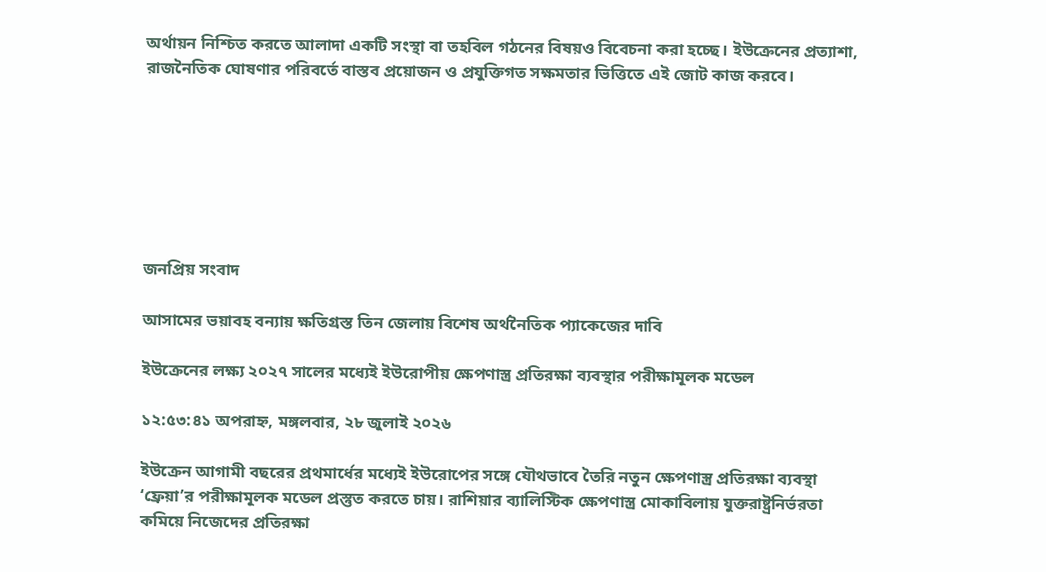অর্থায়ন নিশ্চিত করতে আলাদা একটি সংস্থা বা তহবিল গঠনের বিষয়ও বিবেচনা করা হচ্ছে। ইউক্রেনের প্রত্যাশা, রাজনৈতিক ঘোষণার পরিবর্তে বাস্তব প্রয়োজন ও প্রযুক্তিগত সক্ষমতার ভিত্তিতে এই জোট কাজ করবে।







জনপ্রিয় সংবাদ

আসামের ভয়াবহ বন্যায় ক্ষতিগ্রস্ত তিন জেলায় বিশেষ অর্থনৈতিক প্যাকেজের দাবি

ইউক্রেনের লক্ষ্য ২০২৭ সালের মধ্যেই ইউরোপীয় ক্ষেপণাস্ত্র প্রতিরক্ষা ব্যবস্থার পরীক্ষামূলক মডেল

১২:৫৩:৪১ অপরাহ্ন, মঙ্গলবার, ২৮ জুলাই ২০২৬

ইউক্রেন আগামী বছরের প্রথমার্ধের মধ্যেই ইউরোপের সঙ্গে যৌথভাবে তৈরি নতুন ক্ষেপণাস্ত্র প্রতিরক্ষা ব্যবস্থা ‘ফ্রেয়া’র পরীক্ষামূলক মডেল প্রস্তুত করতে চায়। রাশিয়ার ব্যালিস্টিক ক্ষেপণাস্ত্র মোকাবিলায় যুক্তরাষ্ট্রনির্ভরতা কমিয়ে নিজেদের প্রতিরক্ষা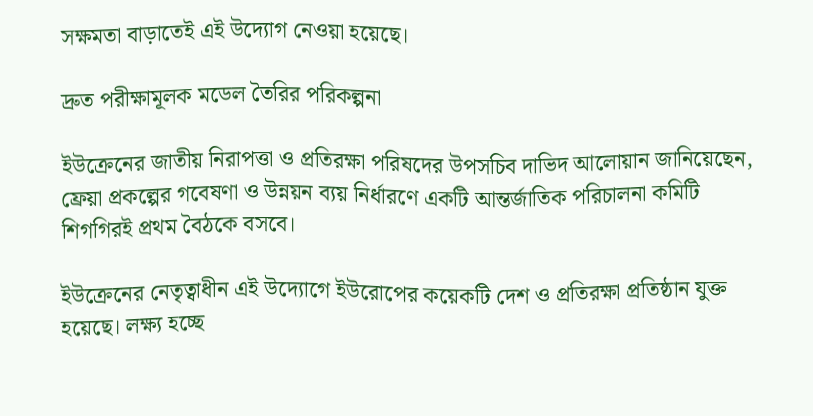সক্ষমতা বাড়াতেই এই উদ্যোগ নেওয়া হয়েছে।

দ্রুত পরীক্ষামূলক মডেল তৈরির পরিকল্পনা

ইউক্রেনের জাতীয় নিরাপত্তা ও প্রতিরক্ষা পরিষদের উপসচিব দাভিদ আলোয়ান জানিয়েছেন, ফ্রেয়া প্রকল্পের গবেষণা ও উন্নয়ন ব্যয় নির্ধারণে একটি আন্তর্জাতিক পরিচালনা কমিটি শিগগিরই প্রথম বৈঠকে বসবে।

ইউক্রেনের নেতৃত্বাধীন এই উদ্যোগে ইউরোপের কয়েকটি দেশ ও প্রতিরক্ষা প্রতিষ্ঠান যুক্ত হয়েছে। লক্ষ্য হচ্ছে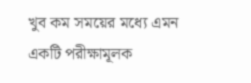খুব কম সময়ের মধ্যে এমন একটি পরীক্ষামূলক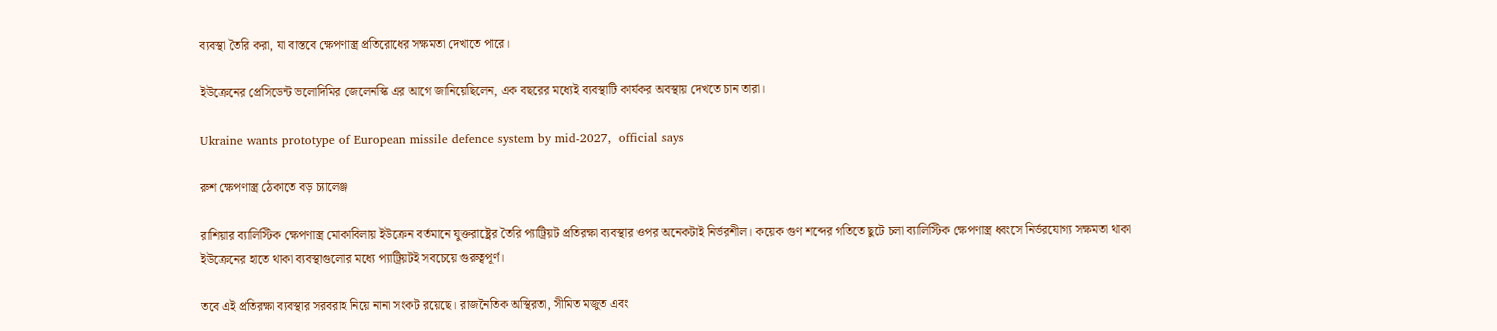ব্যবস্থা তৈরি করা, যা বাস্তবে ক্ষেপণাস্ত্র প্রতিরোধের সক্ষমতা দেখাতে পারে।

ইউক্রেনের প্রেসিডেন্ট ভলোদিমির জেলেনস্কি এর আগে জানিয়েছিলেন, এক বছরের মধ্যেই ব্যবস্থাটি কার্যকর অবস্থায় দেখতে চান তারা।

Ukraine wants prototype of European missile defence system by mid-2027,  official says

রুশ ক্ষেপণাস্ত্র ঠেকাতে বড় চ্যালেঞ্জ

রাশিয়ার ব্যালিস্টিক ক্ষেপণাস্ত্র মোকাবিলায় ইউক্রেন বর্তমানে যুক্তরাষ্ট্রের তৈরি প্যাট্রিয়ট প্রতিরক্ষা ব্যবস্থার ওপর অনেকটাই নির্ভরশীল। কয়েক গুণ শব্দের গতিতে ছুটে চলা ব্যালিস্টিক ক্ষেপণাস্ত্র ধ্বংসে নির্ভরযোগ্য সক্ষমতা থাকা ইউক্রেনের হাতে থাকা ব্যবস্থাগুলোর মধ্যে প্যাট্রিয়টই সবচেয়ে গুরুত্বপূর্ণ।

তবে এই প্রতিরক্ষা ব্যবস্থার সরবরাহ নিয়ে নানা সংকট রয়েছে। রাজনৈতিক অস্থিরতা, সীমিত মজুত এবং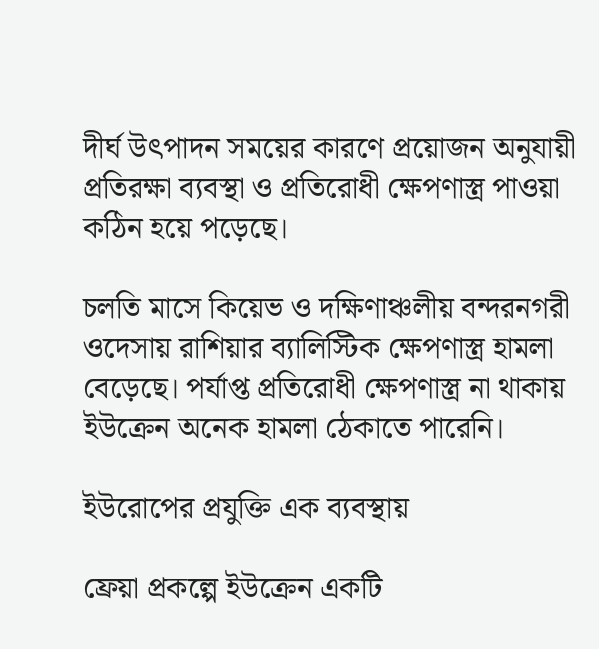দীর্ঘ উৎপাদন সময়ের কারণে প্রয়োজন অনুযায়ী প্রতিরক্ষা ব্যবস্থা ও প্রতিরোধী ক্ষেপণাস্ত্র পাওয়া কঠিন হয়ে পড়েছে।

চলতি মাসে কিয়েভ ও দক্ষিণাঞ্চলীয় বন্দরনগরী ওদেসায় রাশিয়ার ব্যালিস্টিক ক্ষেপণাস্ত্র হামলা বেড়েছে। পর্যাপ্ত প্রতিরোধী ক্ষেপণাস্ত্র না থাকায় ইউক্রেন অনেক হামলা ঠেকাতে পারেনি।

ইউরোপের প্রযুক্তি এক ব্যবস্থায়

ফ্রেয়া প্রকল্পে ইউক্রেন একটি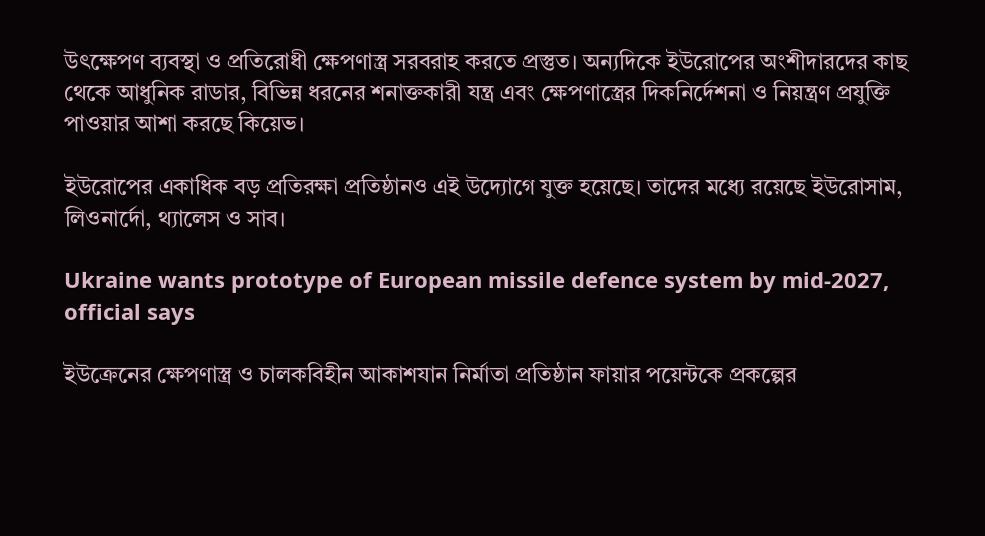উৎক্ষেপণ ব্যবস্থা ও প্রতিরোধী ক্ষেপণাস্ত্র সরবরাহ করতে প্রস্তুত। অন্যদিকে ইউরোপের অংশীদারদের কাছ থেকে আধুনিক রাডার, বিভিন্ন ধরনের শনাক্তকারী যন্ত্র এবং ক্ষেপণাস্ত্রের দিকনির্দেশনা ও নিয়ন্ত্রণ প্রযুক্তি পাওয়ার আশা করছে কিয়েভ।

ইউরোপের একাধিক বড় প্রতিরক্ষা প্রতিষ্ঠানও এই উদ্যোগে যুক্ত হয়েছে। তাদের মধ্যে রয়েছে ইউরোসাম, লিওনার্দো, থ্যালেস ও সাব।

Ukraine wants prototype of European missile defence system by mid-2027,  official says

ইউক্রেনের ক্ষেপণাস্ত্র ও চালকবিহীন আকাশযান নির্মাতা প্রতিষ্ঠান ফায়ার পয়েন্টকে প্রকল্পের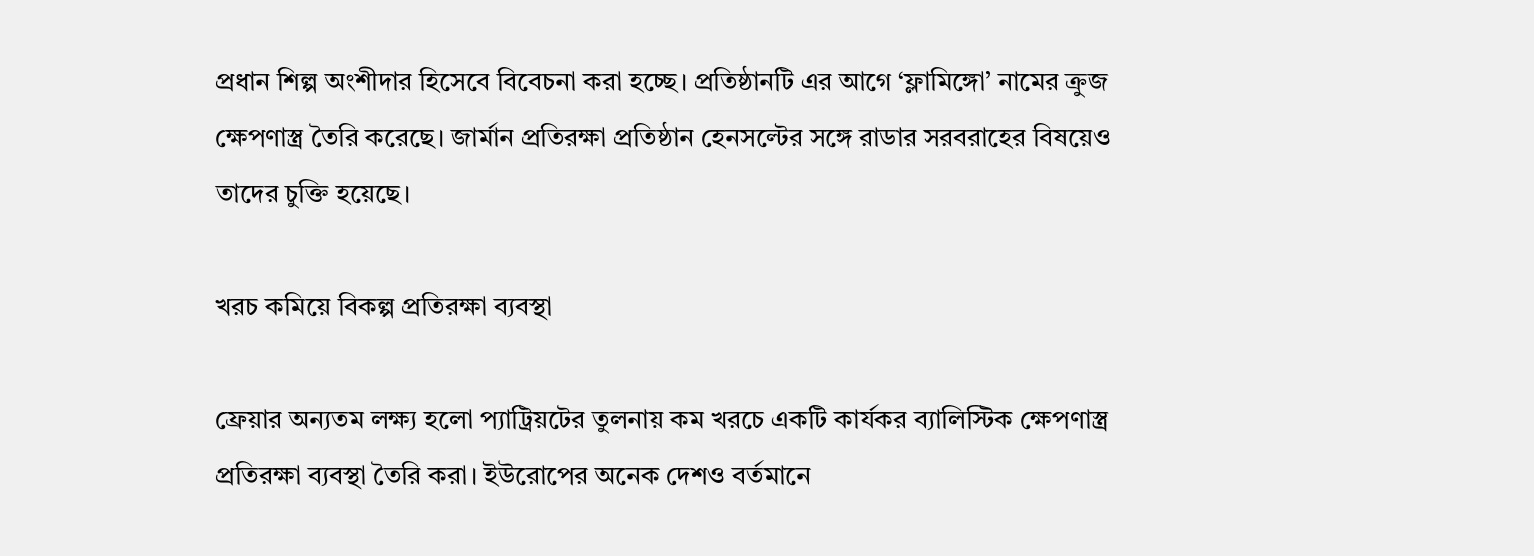প্রধান শিল্প অংশীদার হিসেবে বিবেচনা করা হচ্ছে। প্রতিষ্ঠানটি এর আগে ‘ফ্লামিঙ্গো’ নামের ক্রুজ ক্ষেপণাস্ত্র তৈরি করেছে। জার্মান প্রতিরক্ষা প্রতিষ্ঠান হেনসল্টের সঙ্গে রাডার সরবরাহের বিষয়েও তাদের চুক্তি হয়েছে।

খরচ কমিয়ে বিকল্প প্রতিরক্ষা ব্যবস্থা

ফ্রেয়ার অন্যতম লক্ষ্য হলো প্যাট্রিয়টের তুলনায় কম খরচে একটি কার্যকর ব্যালিস্টিক ক্ষেপণাস্ত্র প্রতিরক্ষা ব্যবস্থা তৈরি করা। ইউরোপের অনেক দেশও বর্তমানে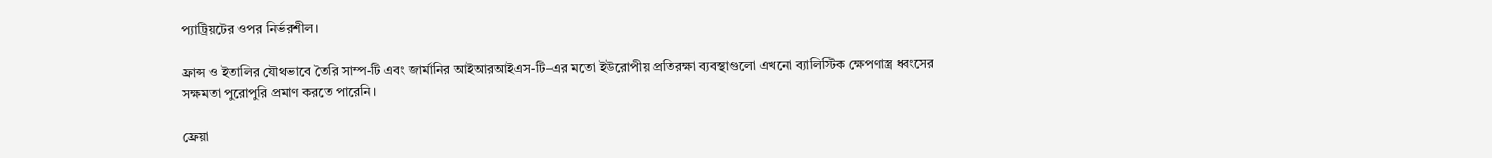প্যাট্রিয়টের ওপর নির্ভরশীল।

ফ্রান্স ও ইতালির যৌথভাবে তৈরি সাম্প-টি এবং জার্মানির আইআরআইএস-টি–এর মতো ইউরোপীয় প্রতিরক্ষা ব্যবস্থাগুলো এখনো ব্যালিস্টিক ক্ষেপণাস্ত্র ধ্বংসের সক্ষমতা পুরোপুরি প্রমাণ করতে পারেনি।

ফ্রেয়া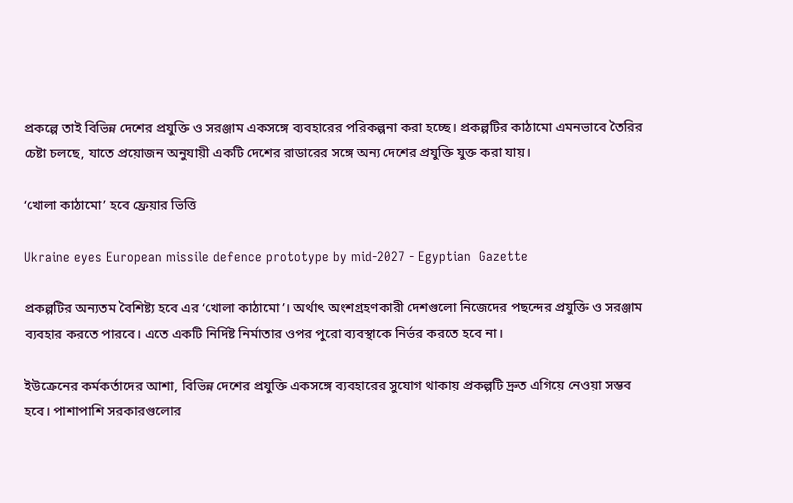প্রকল্পে তাই বিভিন্ন দেশের প্রযুক্তি ও সরঞ্জাম একসঙ্গে ব্যবহারের পরিকল্পনা করা হচ্ছে। প্রকল্পটির কাঠামো এমনভাবে তৈরির চেষ্টা চলছে, যাতে প্রয়োজন অনুযায়ী একটি দেশের রাডারের সঙ্গে অন্য দেশের প্রযুক্তি যুক্ত করা যায়।

‘খোলা কাঠামো’ হবে ফ্রেয়ার ভিত্তি

Ukraine eyes European missile defence prototype by mid-2027 - Egyptian  Gazette

প্রকল্পটির অন্যতম বৈশিষ্ট্য হবে এর ‘খোলা কাঠামো’। অর্থাৎ অংশগ্রহণকারী দেশগুলো নিজেদের পছন্দের প্রযুক্তি ও সরঞ্জাম ব্যবহার করতে পারবে। এতে একটি নির্দিষ্ট নির্মাতার ওপর পুরো ব্যবস্থাকে নির্ভর করতে হবে না।

ইউক্রেনের কর্মকর্তাদের আশা, বিভিন্ন দেশের প্রযুক্তি একসঙ্গে ব্যবহারের সুযোগ থাকায় প্রকল্পটি দ্রুত এগিয়ে নেওয়া সম্ভব হবে। পাশাপাশি সরকারগুলোর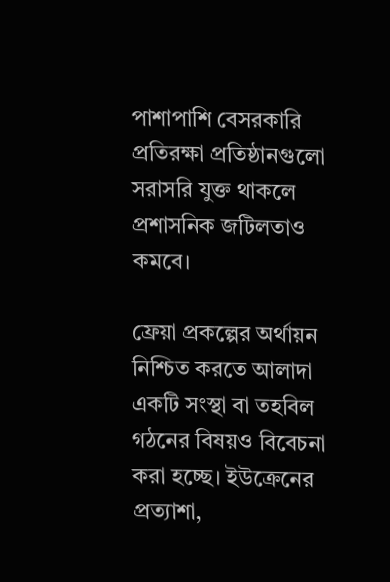পাশাপাশি বেসরকারি প্রতিরক্ষা প্রতিষ্ঠানগুলো সরাসরি যুক্ত থাকলে প্রশাসনিক জটিলতাও কমবে।

ফ্রেয়া প্রকল্পের অর্থায়ন নিশ্চিত করতে আলাদা একটি সংস্থা বা তহবিল গঠনের বিষয়ও বিবেচনা করা হচ্ছে। ইউক্রেনের প্রত্যাশা,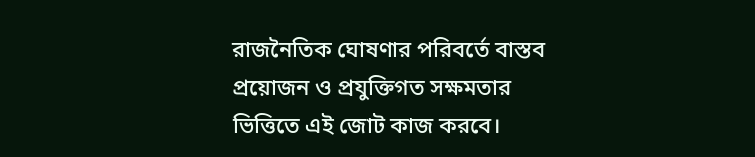রাজনৈতিক ঘোষণার পরিবর্তে বাস্তব প্রয়োজন ও প্রযুক্তিগত সক্ষমতার ভিত্তিতে এই জোট কাজ করবে।